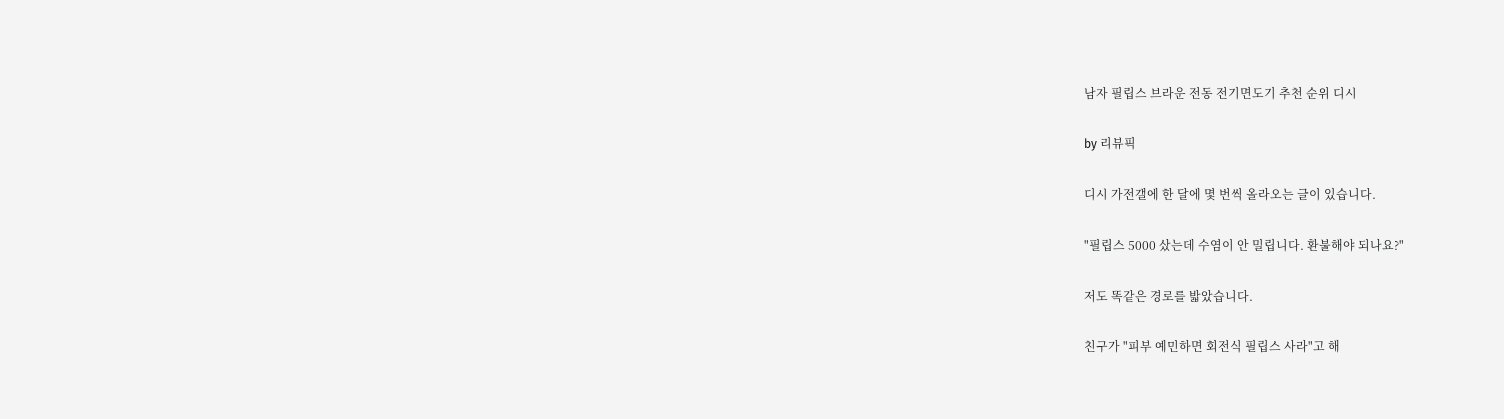남자 필립스 브라운 전동 전기면도기 추천 순위 디시

by 리뷰픽

디시 가전갤에 한 달에 몇 번씩 올라오는 글이 있습니다.

"필립스 5000 샀는데 수염이 안 밀립니다. 환불해야 되나요?"

저도 똑같은 경로를 밟았습니다.

친구가 "피부 예민하면 회전식 필립스 사라"고 해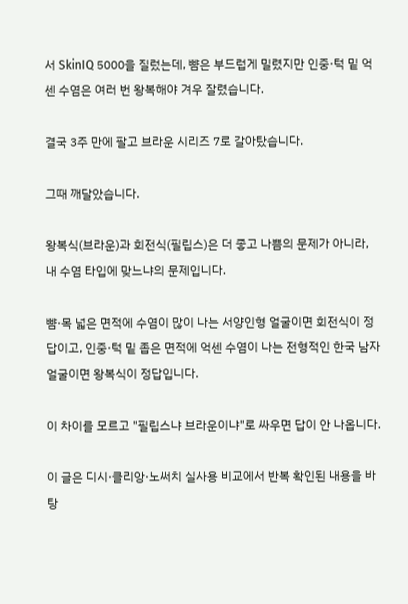서 SkinIQ 5000을 질렀는데, 뺨은 부드럽게 밀렸지만 인중·턱 밑 억센 수염은 여러 번 왕복해야 겨우 잘렸습니다.

결국 3주 만에 팔고 브라운 시리즈 7로 갈아탔습니다.

그때 깨달았습니다.

왕복식(브라운)과 회전식(필립스)은 더 좋고 나쁨의 문제가 아니라, 내 수염 타입에 맞느냐의 문제입니다.

뺨·목 넓은 면적에 수염이 많이 나는 서양인형 얼굴이면 회전식이 정답이고, 인중·턱 밑 좁은 면적에 억센 수염이 나는 전형적인 한국 남자 얼굴이면 왕복식이 정답입니다.

이 차이를 모르고 "필립스냐 브라운이냐"로 싸우면 답이 안 나옵니다.

이 글은 디시·클리앙·노써치 실사용 비교에서 반복 확인된 내용을 바탕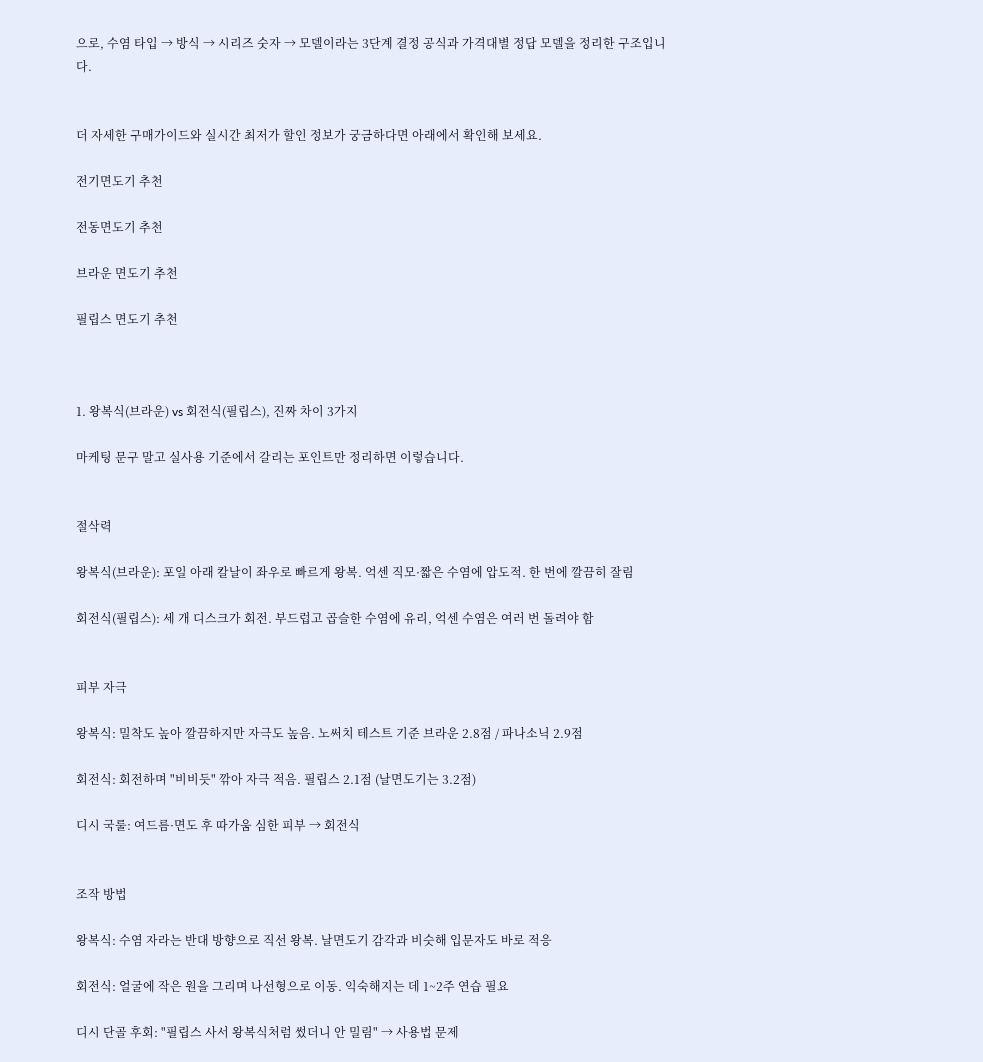으로, 수염 타입 → 방식 → 시리즈 숫자 → 모델이라는 3단계 결정 공식과 가격대별 정답 모델을 정리한 구조입니다.


더 자세한 구매가이드와 실시간 최저가 할인 정보가 궁금하다면 아래에서 확인해 보세요.

전기면도기 추천

전동면도기 추천

브라운 면도기 추천

필립스 면도기 추천



1. 왕복식(브라운) vs 회전식(필립스), 진짜 차이 3가지

마케팅 문구 말고 실사용 기준에서 갈리는 포인트만 정리하면 이렇습니다.


절삭력

왕복식(브라운): 포일 아래 칼날이 좌우로 빠르게 왕복. 억센 직모·짧은 수염에 압도적. 한 번에 깔끔히 잘림

회전식(필립스): 세 개 디스크가 회전. 부드럽고 곱슬한 수염에 유리, 억센 수염은 여러 번 돌려야 함


피부 자극

왕복식: 밀착도 높아 깔끔하지만 자극도 높음. 노써치 테스트 기준 브라운 2.8점 / 파나소닉 2.9점

회전식: 회전하며 "비비듯" 깎아 자극 적음. 필립스 2.1점 (날면도기는 3.2점)

디시 국룰: 여드름·면도 후 따가움 심한 피부 → 회전식


조작 방법

왕복식: 수염 자라는 반대 방향으로 직선 왕복. 날면도기 감각과 비슷해 입문자도 바로 적응

회전식: 얼굴에 작은 원을 그리며 나선형으로 이동. 익숙해지는 데 1~2주 연습 필요

디시 단골 후회: "필립스 사서 왕복식처럼 썼더니 안 밀림" → 사용법 문제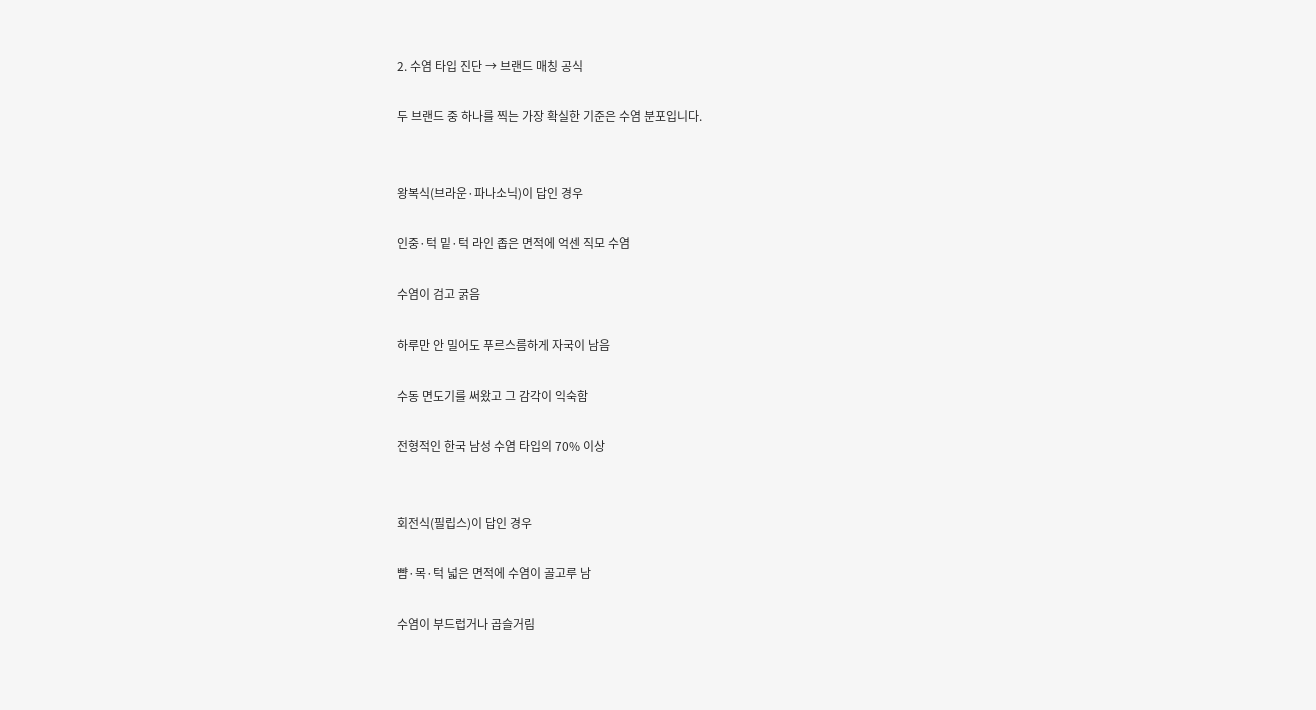2. 수염 타입 진단 → 브랜드 매칭 공식

두 브랜드 중 하나를 찍는 가장 확실한 기준은 수염 분포입니다.


왕복식(브라운·파나소닉)이 답인 경우

인중·턱 밑·턱 라인 좁은 면적에 억센 직모 수염

수염이 검고 굵음

하루만 안 밀어도 푸르스름하게 자국이 남음

수동 면도기를 써왔고 그 감각이 익숙함

전형적인 한국 남성 수염 타입의 70% 이상


회전식(필립스)이 답인 경우

뺨·목·턱 넓은 면적에 수염이 골고루 남

수염이 부드럽거나 곱슬거림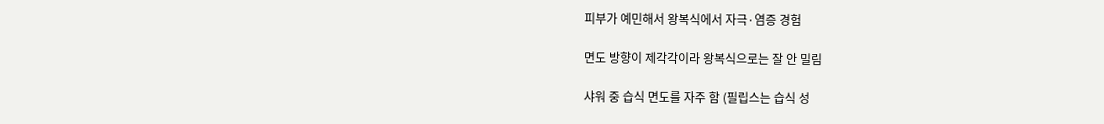피부가 예민해서 왕복식에서 자극·염증 경험

면도 방향이 제각각이라 왕복식으로는 잘 안 밀림

샤워 중 습식 면도를 자주 함 (필립스는 습식 성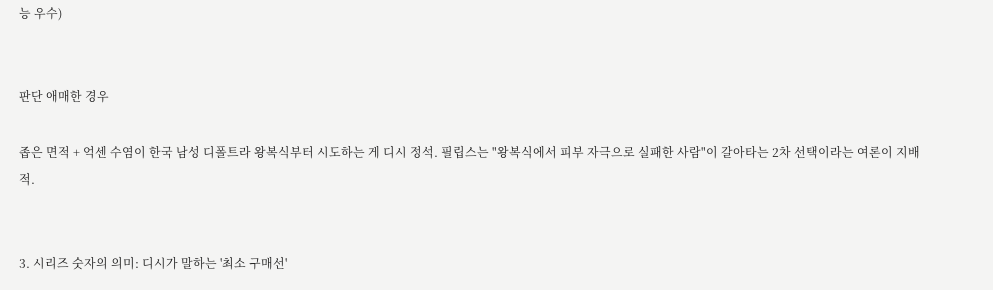능 우수)


판단 애매한 경우

좁은 면적 + 억센 수염이 한국 남성 디폴트라 왕복식부터 시도하는 게 디시 정석. 필립스는 "왕복식에서 피부 자극으로 실패한 사람"이 갈아타는 2차 선택이라는 여론이 지배적.


3. 시리즈 숫자의 의미: 디시가 말하는 '최소 구매선'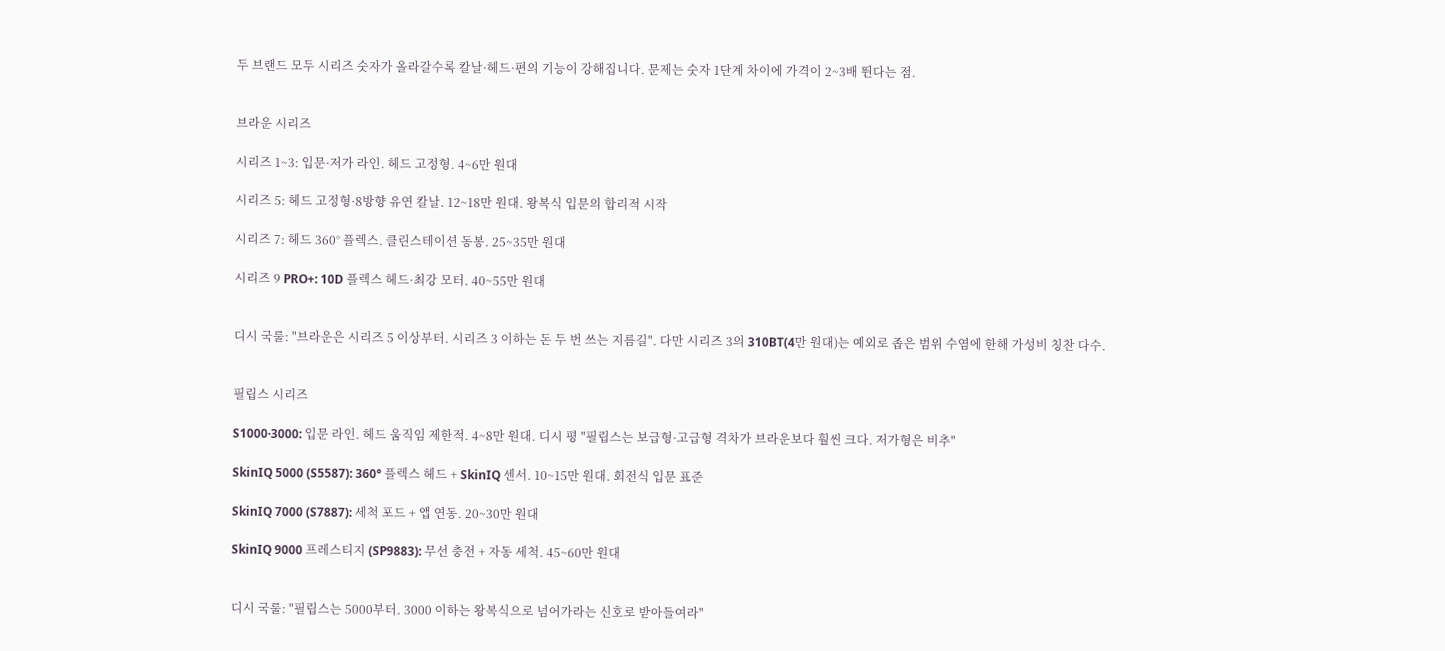두 브랜드 모두 시리즈 숫자가 올라갈수록 칼날·헤드·편의 기능이 강해집니다. 문제는 숫자 1단계 차이에 가격이 2~3배 뛴다는 점.


브라운 시리즈

시리즈 1~3: 입문·저가 라인. 헤드 고정형. 4~6만 원대

시리즈 5: 헤드 고정형·8방향 유연 칼날. 12~18만 원대. 왕복식 입문의 합리적 시작

시리즈 7: 헤드 360° 플렉스. 클린스테이션 동봉. 25~35만 원대

시리즈 9 PRO+: 10D 플렉스 헤드·최강 모터. 40~55만 원대


디시 국룰: "브라운은 시리즈 5 이상부터. 시리즈 3 이하는 돈 두 번 쓰는 지름길". 다만 시리즈 3의 310BT(4만 원대)는 예외로 좁은 범위 수염에 한해 가성비 칭찬 다수.


필립스 시리즈

S1000·3000: 입문 라인. 헤드 움직임 제한적. 4~8만 원대. 디시 평 "필립스는 보급형·고급형 격차가 브라운보다 훨씬 크다. 저가형은 비추"

SkinIQ 5000 (S5587): 360° 플렉스 헤드 + SkinIQ 센서. 10~15만 원대. 회전식 입문 표준

SkinIQ 7000 (S7887): 세척 포드 + 앱 연동. 20~30만 원대

SkinIQ 9000 프레스티지 (SP9883): 무선 충전 + 자동 세척. 45~60만 원대


디시 국룰: "필립스는 5000부터. 3000 이하는 왕복식으로 넘어가라는 신호로 받아들여라"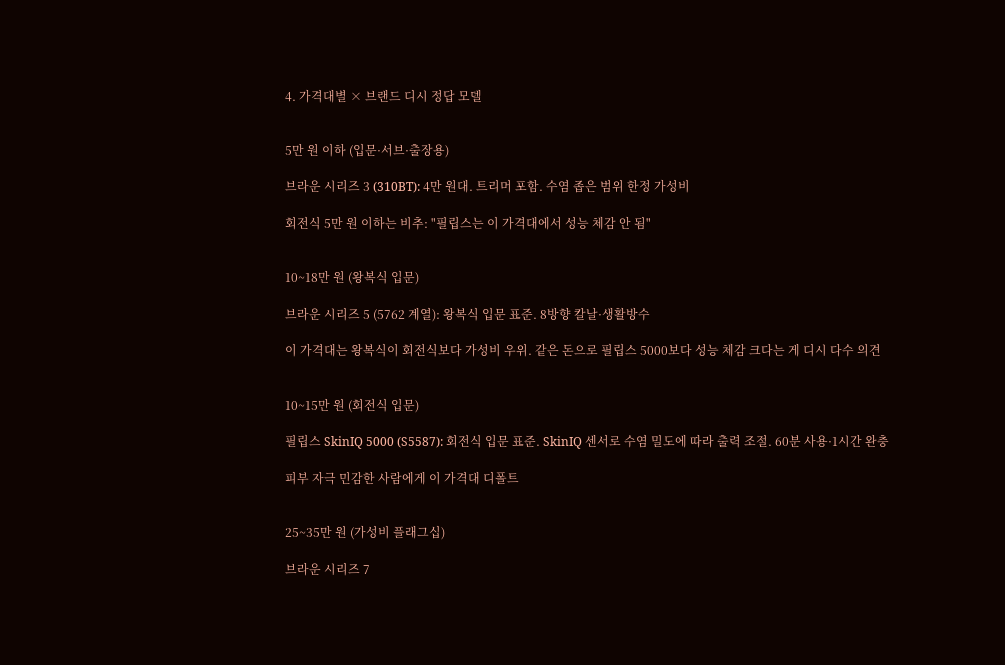4. 가격대별 × 브랜드 디시 정답 모델


5만 원 이하 (입문·서브·출장용)

브라운 시리즈 3 (310BT): 4만 원대. 트리머 포함. 수염 좁은 범위 한정 가성비

회전식 5만 원 이하는 비추: "필립스는 이 가격대에서 성능 체감 안 됨"


10~18만 원 (왕복식 입문)

브라운 시리즈 5 (5762 계열): 왕복식 입문 표준. 8방향 칼날·생활방수

이 가격대는 왕복식이 회전식보다 가성비 우위. 같은 돈으로 필립스 5000보다 성능 체감 크다는 게 디시 다수 의견


10~15만 원 (회전식 입문)

필립스 SkinIQ 5000 (S5587): 회전식 입문 표준. SkinIQ 센서로 수염 밀도에 따라 출력 조절. 60분 사용·1시간 완충

피부 자극 민감한 사람에게 이 가격대 디폴트


25~35만 원 (가성비 플래그십)

브라운 시리즈 7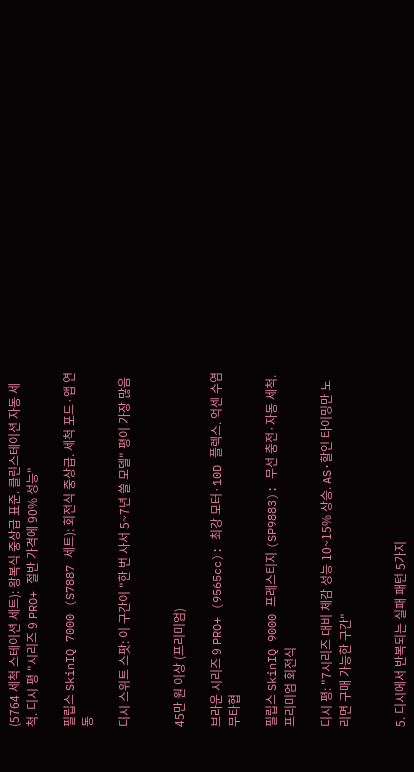(5764 세척 스테이션 세트): 왕복식 중상급 표준. 클린스테이션 자동 세척. 디시 평 "시리즈 9 PRO+ 절반 가격에 90% 성능"

필립스 SkinIQ 7000 (S7887 세트): 회전식 중상급. 세척 포드·앱 연동

디시 스위트 스팟: 이 구간이 "한 번 사서 5~7년 쓸 모델" 평이 가장 많음


45만 원 이상 (프리미엄)

브라운 시리즈 9 PRO+ (9565cc): 최강 모터·10D 플렉스. 억센 수염 무타협

필립스 SkinIQ 9000 프레스티지 (SP9883): 무선 충전·자동 세척. 프리미엄 회전식

디시 평: "7시리즈 대비 체감 성능 10~15% 상승. AS·할인 타이밍만 노리면 구매 가능한 구간"


5. 디시에서 반복되는 실패 패턴 5가지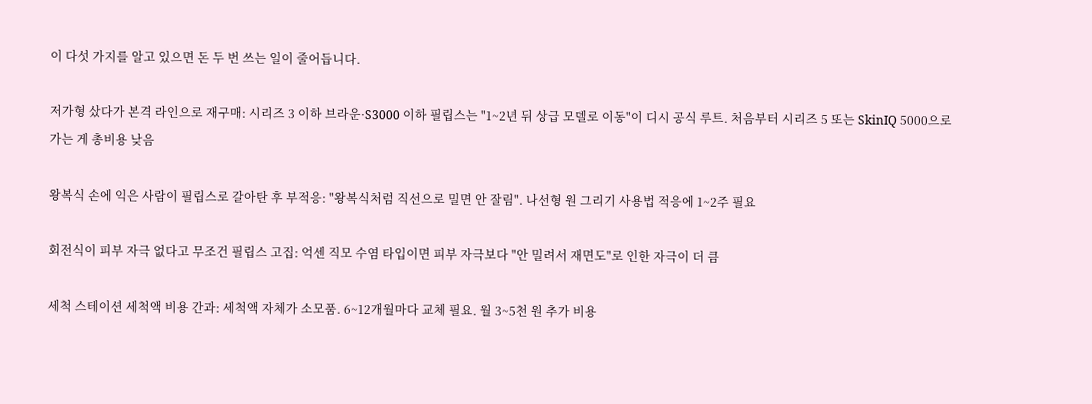이 다섯 가지를 알고 있으면 돈 두 번 쓰는 일이 줄어듭니다.

저가형 샀다가 본격 라인으로 재구매: 시리즈 3 이하 브라운·S3000 이하 필립스는 "1~2년 뒤 상급 모델로 이동"이 디시 공식 루트. 처음부터 시리즈 5 또는 SkinIQ 5000으로 가는 게 총비용 낮음

왕복식 손에 익은 사람이 필립스로 갈아탄 후 부적응: "왕복식처럼 직선으로 밀면 안 잘림". 나선형 원 그리기 사용법 적응에 1~2주 필요

회전식이 피부 자극 없다고 무조건 필립스 고집: 억센 직모 수염 타입이면 피부 자극보다 "안 밀려서 재면도"로 인한 자극이 더 큼

세척 스테이션 세척액 비용 간과: 세척액 자체가 소모품. 6~12개월마다 교체 필요. 월 3~5천 원 추가 비용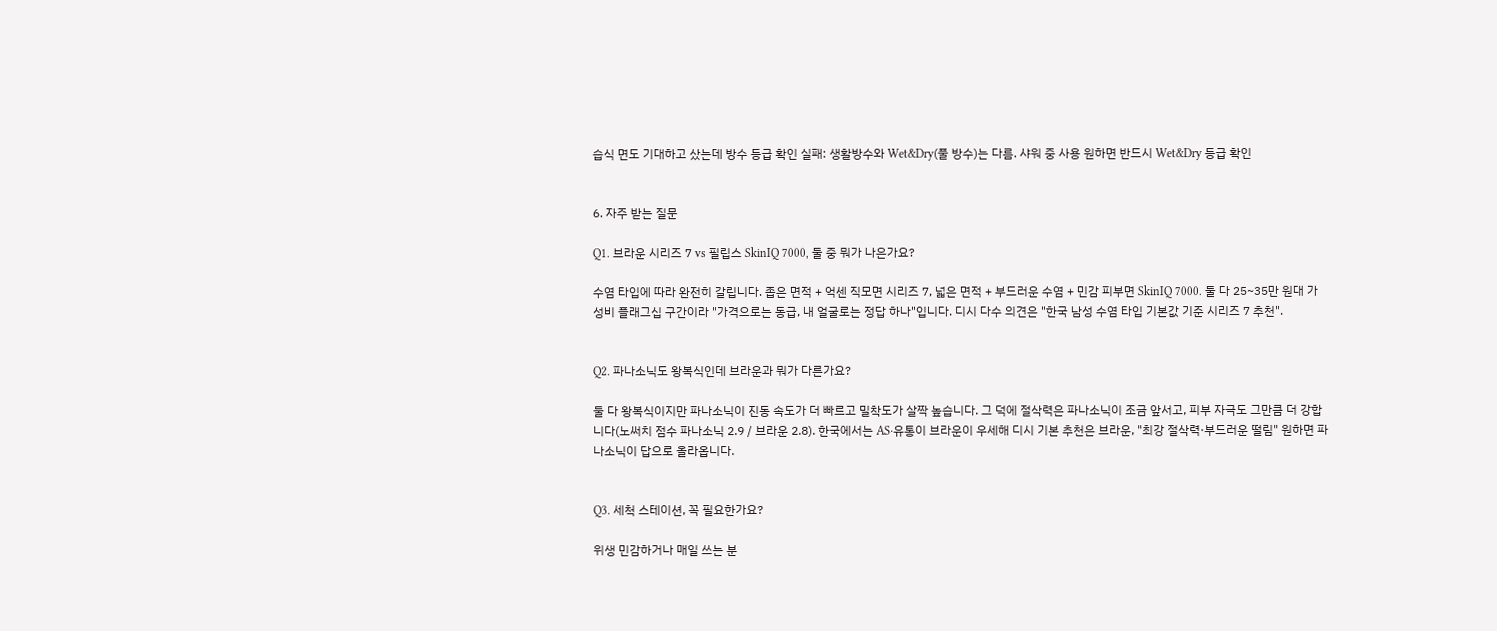습식 면도 기대하고 샀는데 방수 등급 확인 실패: 생활방수와 Wet&Dry(풀 방수)는 다름. 샤워 중 사용 원하면 반드시 Wet&Dry 등급 확인


6. 자주 받는 질문

Q1. 브라운 시리즈 7 vs 필립스 SkinIQ 7000, 둘 중 뭐가 나은가요?

수염 타입에 따라 완전히 갈립니다. 좁은 면적 + 억센 직모면 시리즈 7, 넓은 면적 + 부드러운 수염 + 민감 피부면 SkinIQ 7000. 둘 다 25~35만 원대 가성비 플래그십 구간이라 "가격으로는 동급, 내 얼굴로는 정답 하나"입니다. 디시 다수 의견은 "한국 남성 수염 타입 기본값 기준 시리즈 7 추천".


Q2. 파나소닉도 왕복식인데 브라운과 뭐가 다른가요?

둘 다 왕복식이지만 파나소닉이 진동 속도가 더 빠르고 밀착도가 살짝 높습니다. 그 덕에 절삭력은 파나소닉이 조금 앞서고, 피부 자극도 그만큼 더 강합니다(노써치 점수 파나소닉 2.9 / 브라운 2.8). 한국에서는 AS·유통이 브라운이 우세해 디시 기본 추천은 브라운, "최강 절삭력·부드러운 떨림" 원하면 파나소닉이 답으로 올라옵니다.


Q3. 세척 스테이션, 꼭 필요한가요?

위생 민감하거나 매일 쓰는 분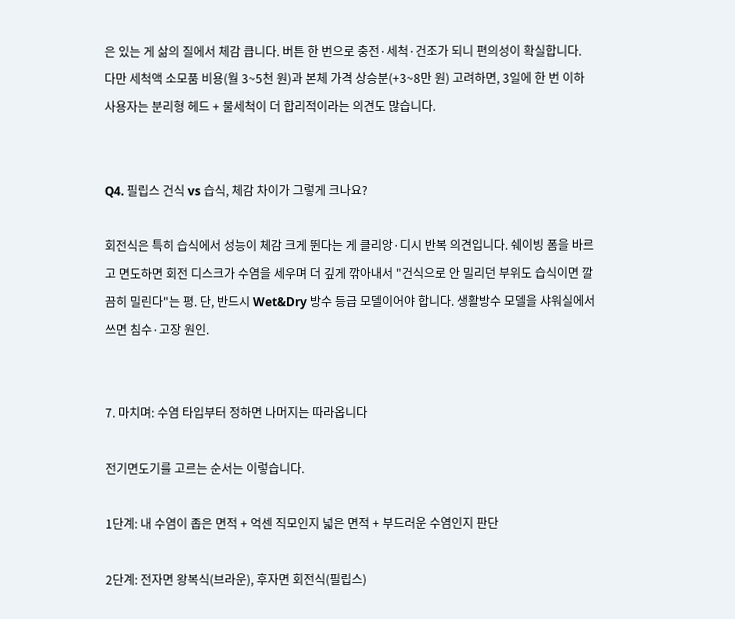은 있는 게 삶의 질에서 체감 큽니다. 버튼 한 번으로 충전·세척·건조가 되니 편의성이 확실합니다. 다만 세척액 소모품 비용(월 3~5천 원)과 본체 가격 상승분(+3~8만 원) 고려하면, 3일에 한 번 이하 사용자는 분리형 헤드 + 물세척이 더 합리적이라는 의견도 많습니다.


Q4. 필립스 건식 vs 습식, 체감 차이가 그렇게 크나요?

회전식은 특히 습식에서 성능이 체감 크게 뛴다는 게 클리앙·디시 반복 의견입니다. 쉐이빙 폼을 바르고 면도하면 회전 디스크가 수염을 세우며 더 깊게 깎아내서 "건식으로 안 밀리던 부위도 습식이면 깔끔히 밀린다"는 평. 단, 반드시 Wet&Dry 방수 등급 모델이어야 합니다. 생활방수 모델을 샤워실에서 쓰면 침수·고장 원인.


7. 마치며: 수염 타입부터 정하면 나머지는 따라옵니다

전기면도기를 고르는 순서는 이렇습니다.

1단계: 내 수염이 좁은 면적 + 억센 직모인지 넓은 면적 + 부드러운 수염인지 판단

2단계: 전자면 왕복식(브라운), 후자면 회전식(필립스)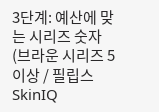3단계: 예산에 맞는 시리즈 숫자 (브라운 시리즈 5 이상 / 필립스 SkinIQ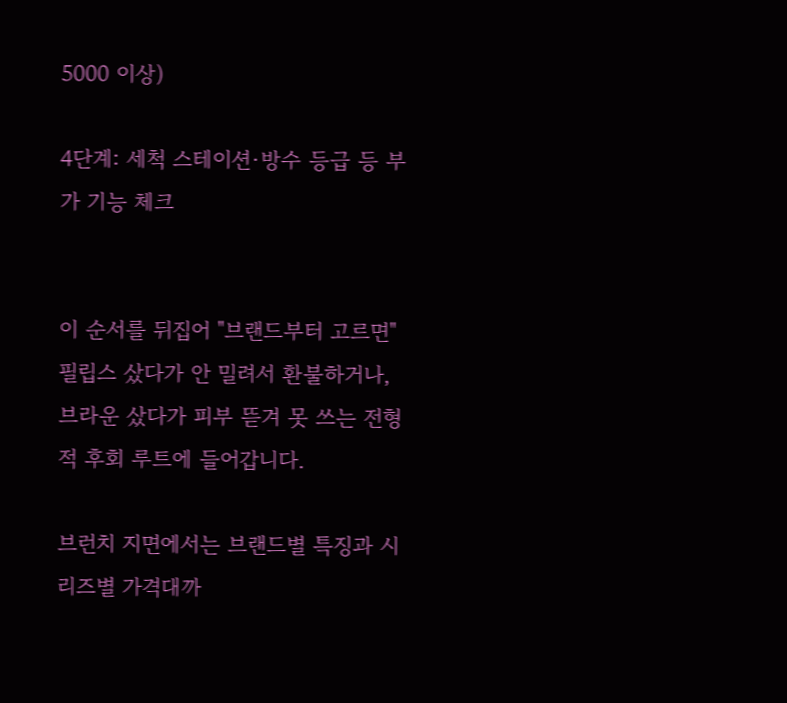5000 이상)

4단계: 세척 스테이션·방수 등급 등 부가 기능 체크


이 순서를 뒤집어 "브랜드부터 고르면" 필립스 샀다가 안 밀려서 환불하거나, 브라운 샀다가 피부 뜯겨 못 쓰는 전형적 후회 루트에 들어갑니다.

브런치 지면에서는 브랜드별 특징과 시리즈별 가격대까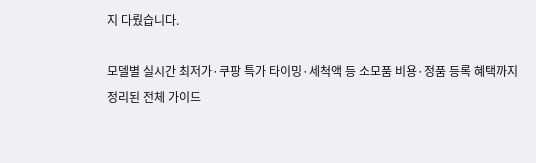지 다뤘습니다.

모델별 실시간 최저가·쿠팡 특가 타이밍·세척액 등 소모품 비용·정품 등록 혜택까지 정리된 전체 가이드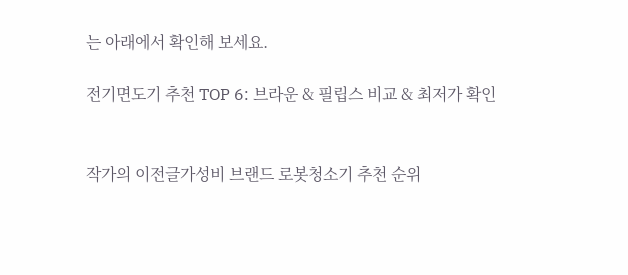는 아래에서 확인해 보세요.

전기면도기 추천 TOP 6: 브라운 & 필립스 비교 & 최저가 확인


작가의 이전글가성비 브랜드 로봇청소기 추천 순위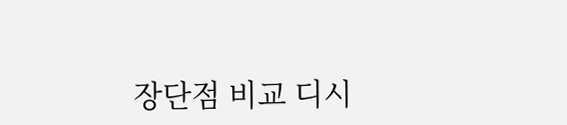장단점 비교 디시